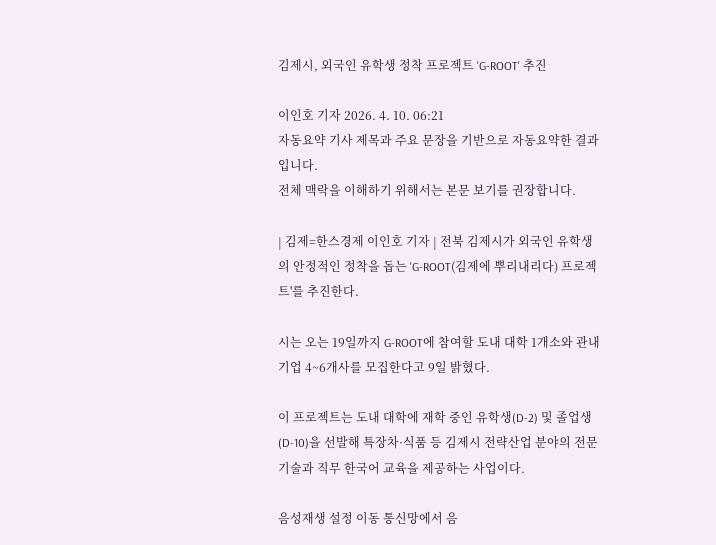김제시, 외국인 유학생 정착 프로젝트 'G-ROOT' 추진

이인호 기자 2026. 4. 10. 06:21
자동요약 기사 제목과 주요 문장을 기반으로 자동요약한 결과입니다.
전체 맥락을 이해하기 위해서는 본문 보기를 권장합니다.

| 김제=한스경제 이인호 기자 | 전북 김제시가 외국인 유학생의 안정적인 정착을 돕는 'G-ROOT(김제에 뿌리내리다) 프로젝트'를 추진한다.

시는 오는 19일까지 G-ROOT에 참여할 도내 대학 1개소와 관내 기업 4~6개사를 모집한다고 9일 밝혔다.

이 프로젝트는 도내 대학에 재학 중인 유학생(D-2) 및 졸업생(D-10)을 선발해 특장차·식품 등 김제시 전략산업 분야의 전문 기술과 직무 한국어 교육을 제공하는 사업이다.

음성재생 설정 이동 통신망에서 음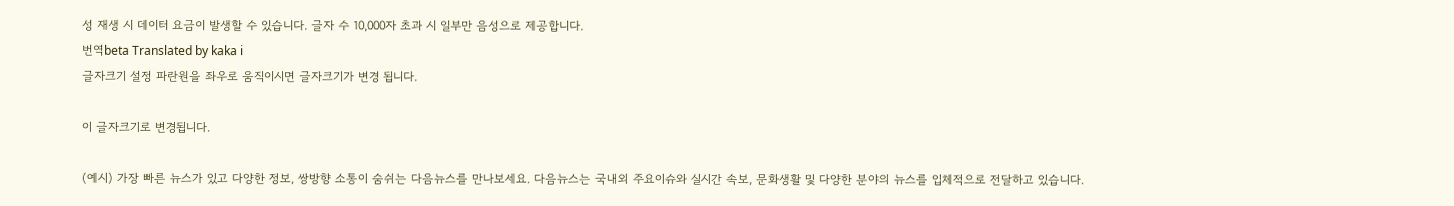성 재생 시 데이터 요금이 발생할 수 있습니다. 글자 수 10,000자 초과 시 일부만 음성으로 제공합니다.
번역beta Translated by kaka i
글자크기 설정 파란원을 좌우로 움직이시면 글자크기가 변경 됩니다.

이 글자크기로 변경됩니다.

(예시) 가장 빠른 뉴스가 있고 다양한 정보, 쌍방향 소통이 숨쉬는 다음뉴스를 만나보세요. 다음뉴스는 국내외 주요이슈와 실시간 속보, 문화생활 및 다양한 분야의 뉴스를 입체적으로 전달하고 있습니다.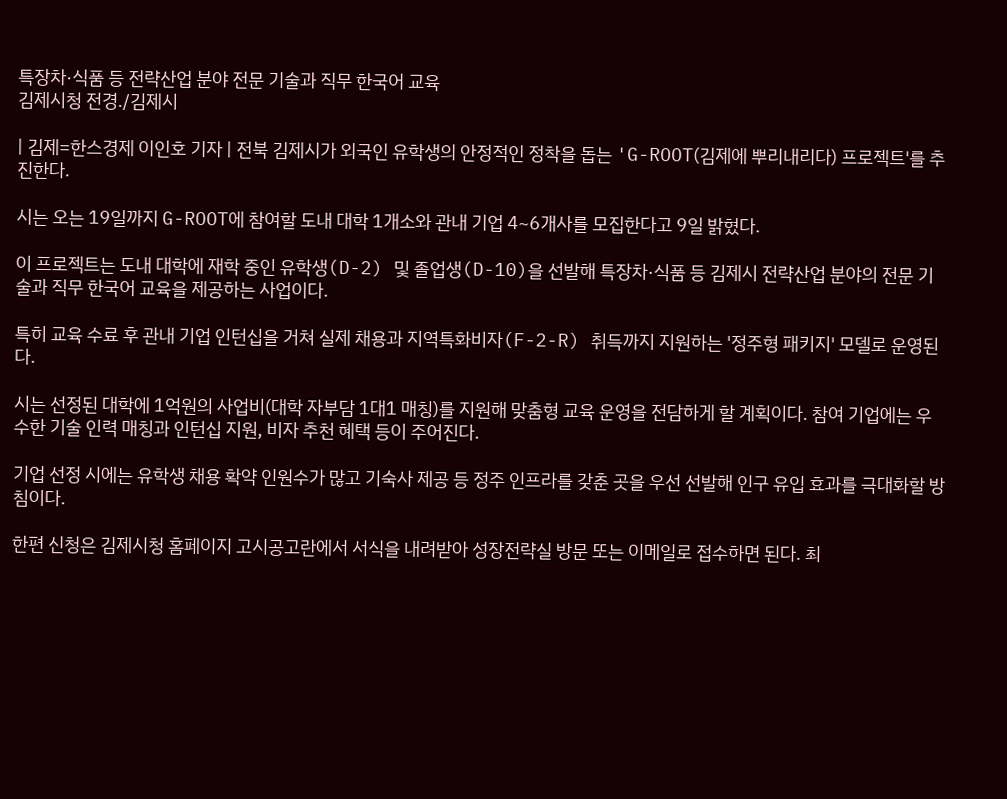특장차·식품 등 전략산업 분야 전문 기술과 직무 한국어 교육
김제시청 전경./김제시

| 김제=한스경제 이인호 기자 | 전북 김제시가 외국인 유학생의 안정적인 정착을 돕는 'G-ROOT(김제에 뿌리내리다) 프로젝트'를 추진한다.

시는 오는 19일까지 G-ROOT에 참여할 도내 대학 1개소와 관내 기업 4~6개사를 모집한다고 9일 밝혔다.

이 프로젝트는 도내 대학에 재학 중인 유학생(D-2) 및 졸업생(D-10)을 선발해 특장차·식품 등 김제시 전략산업 분야의 전문 기술과 직무 한국어 교육을 제공하는 사업이다.

특히 교육 수료 후 관내 기업 인턴십을 거쳐 실제 채용과 지역특화비자(F-2-R) 취득까지 지원하는 '정주형 패키지' 모델로 운영된다.

시는 선정된 대학에 1억원의 사업비(대학 자부담 1대1 매칭)를 지원해 맞춤형 교육 운영을 전담하게 할 계획이다. 참여 기업에는 우수한 기술 인력 매칭과 인턴십 지원, 비자 추천 혜택 등이 주어진다.

기업 선정 시에는 유학생 채용 확약 인원수가 많고 기숙사 제공 등 정주 인프라를 갖춘 곳을 우선 선발해 인구 유입 효과를 극대화할 방침이다.

한편 신청은 김제시청 홈페이지 고시공고란에서 서식을 내려받아 성장전략실 방문 또는 이메일로 접수하면 된다. 최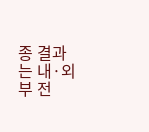종 결과는 내·외부 전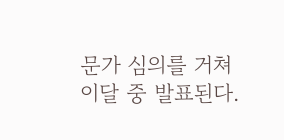문가 심의를 거쳐 이달 중 발표된다.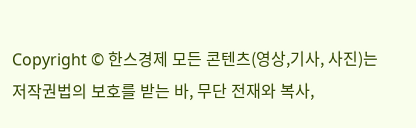Copyright © 한스경제 모든 콘텐츠(영상,기사, 사진)는 저작권법의 보호를 받는 바, 무단 전재와 복사,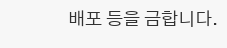배포 등을 금합니다.